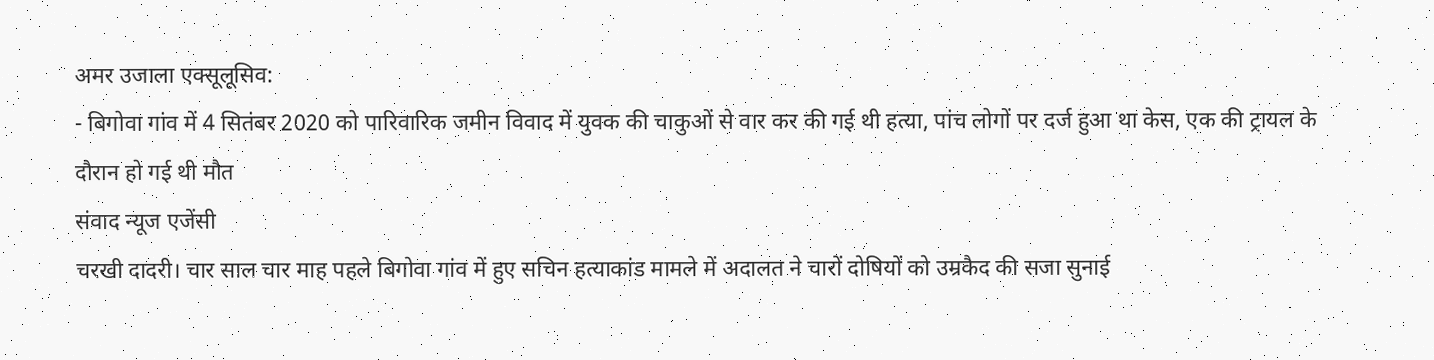अमर उजाला एक्सूलूसिव:
- बिगोवा गांव में 4 सितंबर 2020 को पारिवारिक जमीन विवाद में युवक की चाकुओं से वार कर की गई थी हत्या, पांच लोगों पर दर्ज हुआ था केस, एक की ट्रायल के दौरान हो गई थी मौत
संवाद न्यूज एजेंसी
चरखी दादरी। चार साल चार माह पहले बिगोवा गांव में हुए सचिन हत्याकांड मामले में अदालत ने चारों दोषियों को उम्रकैद की सजा सुनाई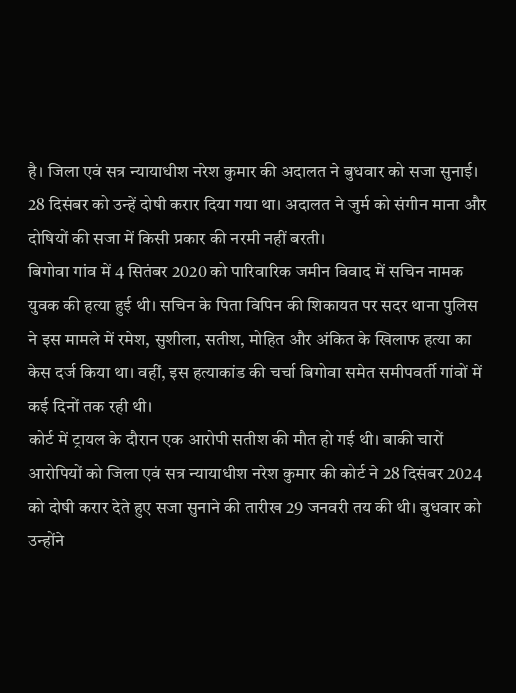है। जिला एवं सत्र न्यायाधीश नरेश कुमार की अदालत ने बुधवार को सजा सुनाई। 28 दिसंबर को उन्हें दोषी करार दिया गया था। अदालत ने जुर्म को संगीन माना और दोषियों की सजा में किसी प्रकार की नरमी नहीं बरती।
बिगोवा गांव में 4 सितंबर 2020 को पारिवारिक जमीन विवाद में सचिन नामक युवक की हत्या हुई थी। सचिन के पिता विपिन की शिकायत पर सदर थाना पुलिस ने इस मामले में रमेश, सुशीला, सतीश, मोहित और अंकित के खिलाफ हत्या का केस दर्ज किया था। वहीं, इस हत्याकांड की चर्चा बिगोवा समेत समीपवर्ती गांवों में कई दिनों तक रही थी।
कोर्ट में ट्रायल के दौरान एक आरोपी सतीश की मौत हो गई थी। बाकी चारों आरोपियों को जिला एवं सत्र न्यायाधीश नरेश कुमार की कोर्ट ने 28 दिसंबर 2024 को दोषी करार देते हुए सजा सुनाने की तारीख 29 जनवरी तय की थी। बुधवार को उन्होंने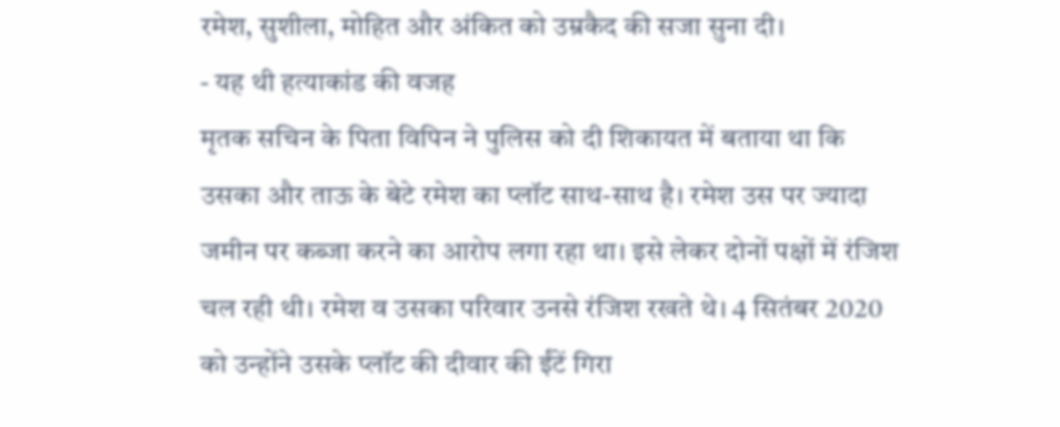रमेश, सुशीला, मोहित और अंकित को उम्रकैद की सजा सुना दी।
- यह थी हत्याकांड की वजह
मृतक सचिन के पिता विपिन ने पुलिस को दी शिकायत में बताया था कि उसका और ताऊ के बेटे रमेश का प्लॉट साथ-साथ है। रमेश उस पर ज्यादा जमीन पर कब्जा करने का आरोप लगा रहा था। इसे लेकर दोनों पक्षों में रंजिश चल रही थी। रमेश व उसका परिवार उनसे रंजिश रखते थे। 4 सितंबर 2020 को उन्होंने उसके प्लॉट की दीवार की ईंटें गिरा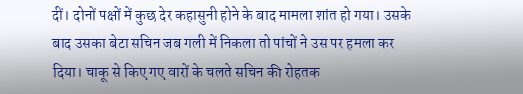दीं। दोनों पक्षों में कुछ देर कहासुनी होने के बाद मामला शांत हो गया। उसके बाद उसका बेटा सचिन जब गली में निकला तो पांचों ने उस पर हमला कर दिया। चाकू से किए गए वारों के चलते सचिन की रोहतक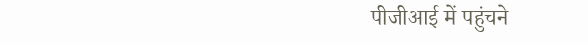पीजीआई में पहुंचने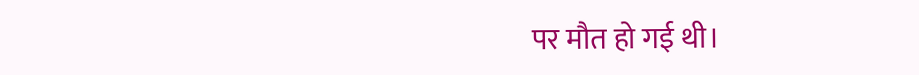पर मौत हो गई थी।